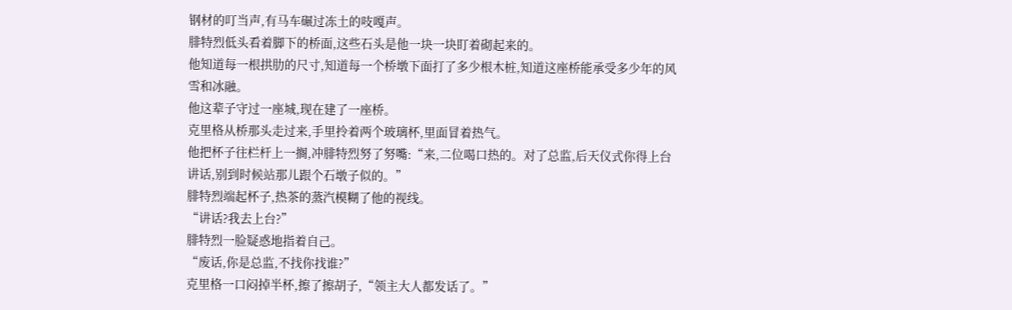钢材的叮当声,有马车碾过冻土的吱嘎声。
腓特烈低头看着脚下的桥面,这些石头是他一块一块盯着砌起来的。
他知道每一根拱肋的尺寸,知道每一个桥墩下面打了多少根木桩,知道这座桥能承受多少年的风雪和冰融。
他这辈子守过一座城,现在建了一座桥。
克里格从桥那头走过来,手里拎着两个玻璃杯,里面冒着热气。
他把杯子往栏杆上一搁,冲腓特烈努了努嘴:“来,二位喝口热的。对了总监,后天仪式你得上台讲话,别到时候站那儿跟个石墩子似的。”
腓特烈端起杯子,热茶的蒸汽模糊了他的视线。
“讲话?我去上台?”
腓特烈一脸疑惑地指着自己。
“废话,你是总监,不找你找谁?”
克里格一口闷掉半杯,擦了擦胡子,“领主大人都发话了。”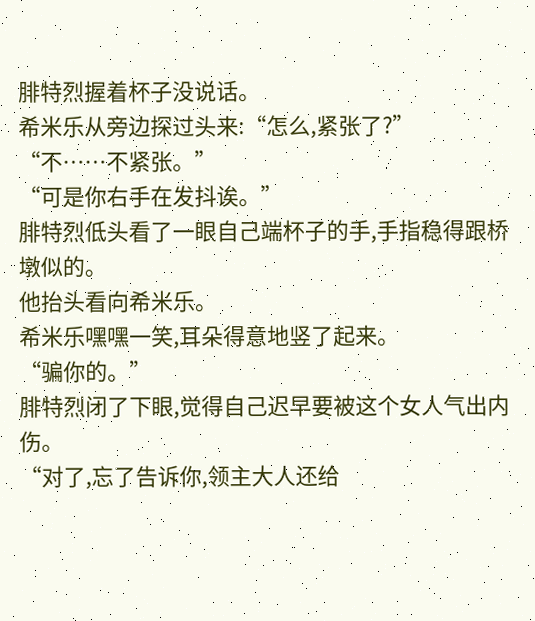腓特烈握着杯子没说话。
希米乐从旁边探过头来:“怎么,紧张了?”
“不……不紧张。”
“可是你右手在发抖诶。”
腓特烈低头看了一眼自己端杯子的手,手指稳得跟桥墩似的。
他抬头看向希米乐。
希米乐嘿嘿一笑,耳朵得意地竖了起来。
“骗你的。”
腓特烈闭了下眼,觉得自己迟早要被这个女人气出内伤。
“对了,忘了告诉你,领主大人还给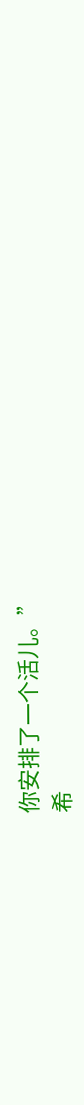你安排了一个活儿。”
希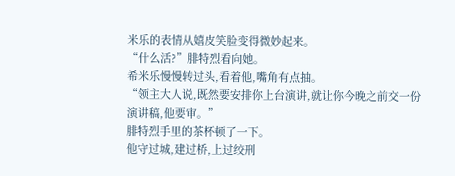米乐的表情从嬉皮笑脸变得微妙起来。
“什么活?”腓特烈看向她。
希米乐慢慢转过头,看着他,嘴角有点抽。
“领主大人说,既然要安排你上台演讲,就让你今晚之前交一份演讲稿,他要审。”
腓特烈手里的茶杯顿了一下。
他守过城,建过桥,上过绞刑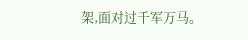架,面对过千军万马。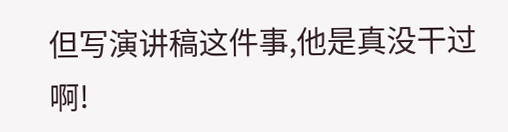但写演讲稿这件事,他是真没干过啊!